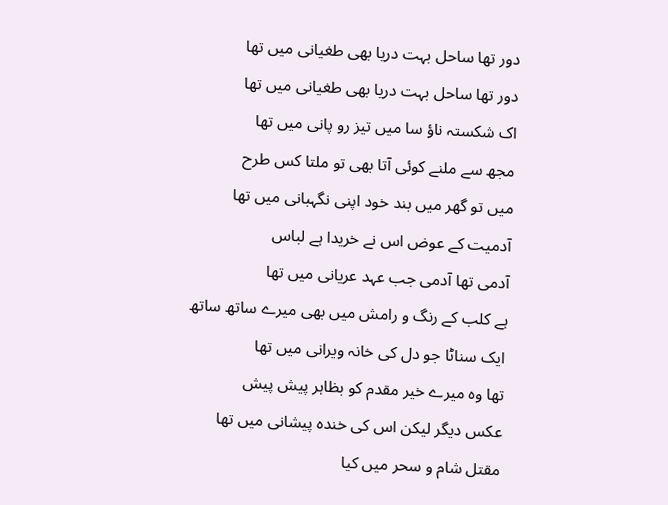دور تھا ساحل بہت دریا بھی طغیانی میں تھا
دور تھا ساحل بہت دریا بھی طغیانی میں تھا
اک شکستہ ناؤ سا میں تیز رو پانی میں تھا
مجھ سے ملنے کوئی آتا بھی تو ملتا کس طرح
میں تو گھر میں بند خود اپنی نگہبانی میں تھا
آدمیت کے عوض اس نے خریدا ہے لباس
آدمی تھا آدمی جب عہد عریانی میں تھا
ہے کلب کے رنگ و رامش میں بھی میرے ساتھ ساتھ
ایک سناٹا جو دل کی خانہ ویرانی میں تھا
تھا وہ میرے خیر مقدم کو بظاہر پیش پیش
عکس دیگر لیکن اس کی خندہ پیشانی میں تھا
مقتل شام و سحر میں کیا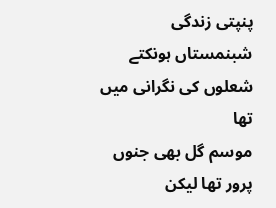پنپتی زندگی
شبنمستاں ہونکتے شعلوں کی نگرانی میں تھا
موسم گل بھی جنوں پرور تھا لیکن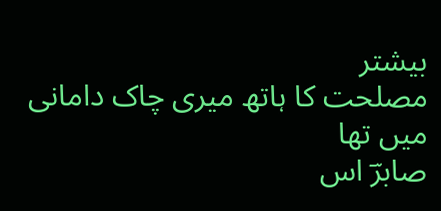بیشتر
مصلحت کا ہاتھ میری چاک دامانی میں تھا
صابرؔ اس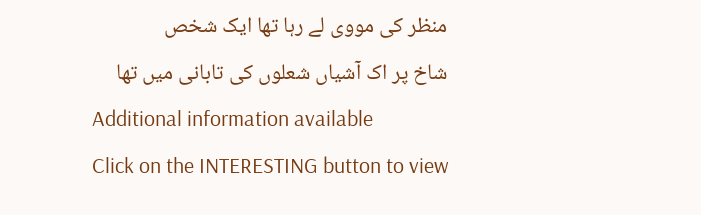منظر کی مووی لے رہا تھا ایک شخص
شاخ پر اک آشیاں شعلوں کی تابانی میں تھا
Additional information available
Click on the INTERESTING button to view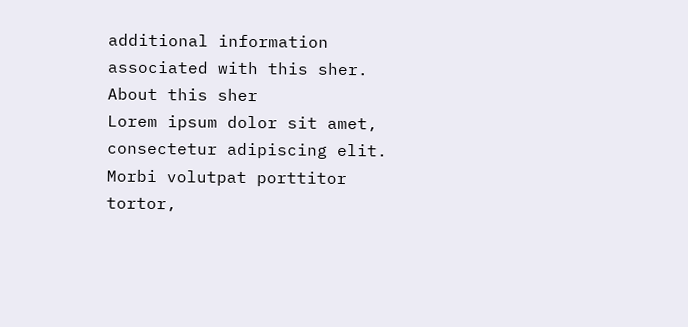additional information associated with this sher.
About this sher
Lorem ipsum dolor sit amet, consectetur adipiscing elit. Morbi volutpat porttitor tortor,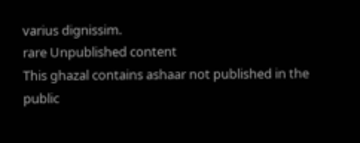varius dignissim.
rare Unpublished content
This ghazal contains ashaar not published in the public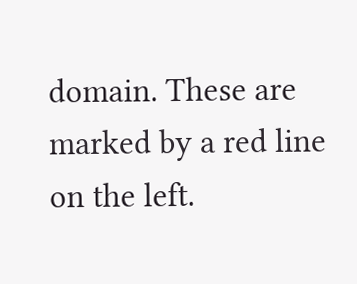domain. These are marked by a red line on the left.